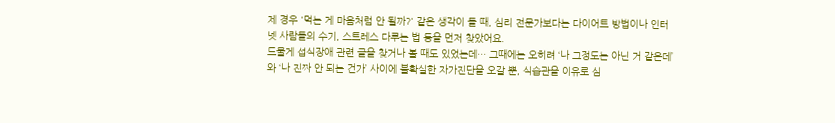제 경우 '먹는 게 마음처럼 안 될까?' 같은 생각이 들 때, 심리 전문가보다는 다이어트 방법이나 인터넷 사람들의 수기, 스트레스 다루는 법 등을 먼저 찾았어요.
드물게 섭식장애 관련 글을 찾거나 볼 때도 있었는데… 그때에는 오히려 ‘나 그정도는 아닌 거 같은데’와 ‘나 진짜 안 되는 건가’ 사이에 불확실한 자가진단을 오갈 뿐, 식습관을 이유로 심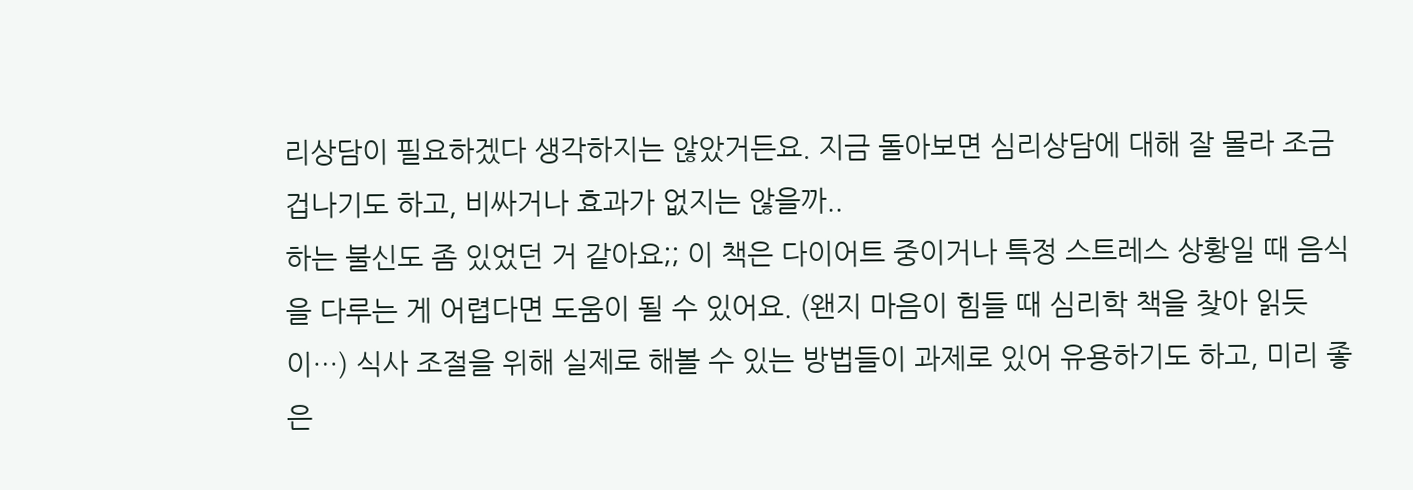리상담이 필요하겠다 생각하지는 않았거든요. 지금 돌아보면 심리상담에 대해 잘 몰라 조금 겁나기도 하고, 비싸거나 효과가 없지는 않을까..
하는 불신도 좀 있었던 거 같아요;; 이 책은 다이어트 중이거나 특정 스트레스 상황일 때 음식을 다루는 게 어렵다면 도움이 될 수 있어요. (왠지 마음이 힘들 때 심리학 책을 찾아 읽듯이…) 식사 조절을 위해 실제로 해볼 수 있는 방법들이 과제로 있어 유용하기도 하고, 미리 좋은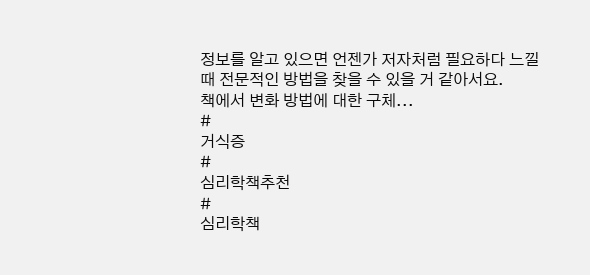정보를 알고 있으면 언젠가 저자처럼 필요하다 느낄 때 전문적인 방법을 찾을 수 있을 거 같아서요.
책에서 변화 방법에 대한 구체...
#
거식증
#
심리학책추천
#
심리학책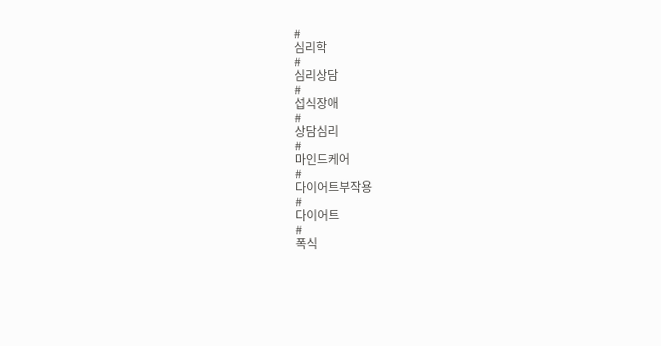#
심리학
#
심리상담
#
섭식장애
#
상담심리
#
마인드케어
#
다이어트부작용
#
다이어트
#
폭식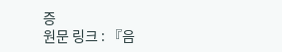증
원문 링크 : 『음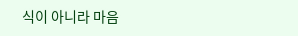식이 아니라 마음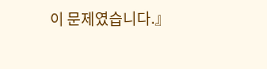이 문제였습니다.』